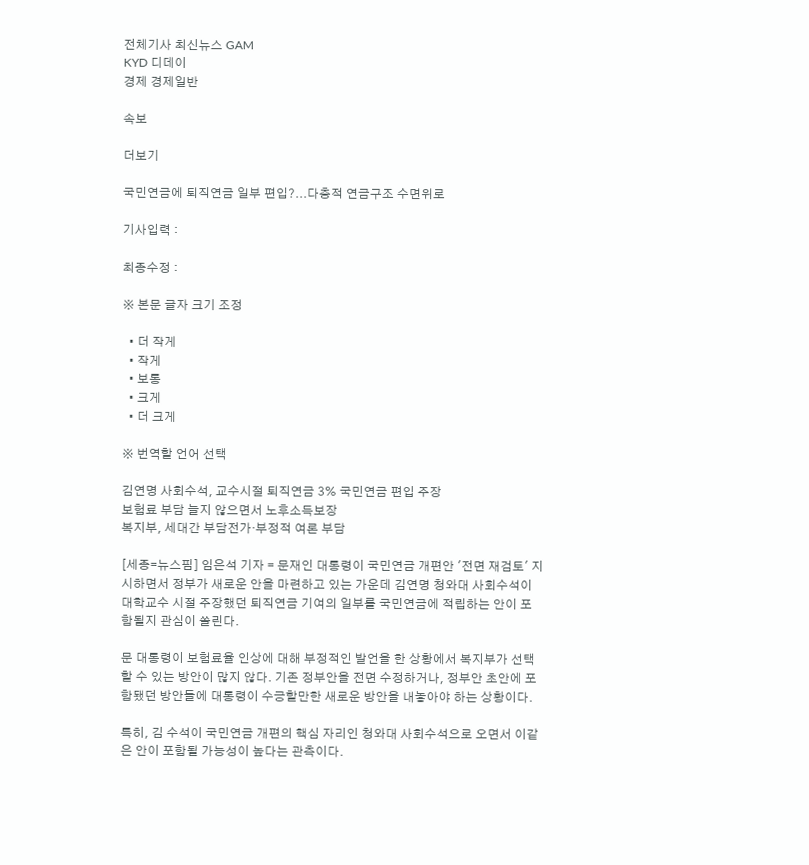전체기사 최신뉴스 GAM
KYD 디데이
경제 경제일반

속보

더보기

국민연금에 퇴직연금 일부 편입?...다층적 연금구조 수면위로

기사입력 :

최종수정 :

※ 본문 글자 크기 조정

  • 더 작게
  • 작게
  • 보통
  • 크게
  • 더 크게

※ 번역할 언어 선택

김연명 사회수석, 교수시절 퇴직연금 3% 국민연금 편입 주장
보험료 부담 늘지 않으면서 노후소득보장
복지부, 세대간 부담전가·부정적 여론 부담

[세종=뉴스핌] 임은석 기자 = 문재인 대통령이 국민연금 개편안 '전면 재검토' 지시하면서 정부가 새로운 안을 마련하고 있는 가운데 김연명 청와대 사회수석이 대학교수 시절 주장했던 퇴직연금 기여의 일부를 국민연금에 적립하는 안이 포함될지 관심이 쏠린다.

문 대통령이 보험료율 인상에 대해 부정적인 발언을 한 상황에서 복지부가 선택할 수 있는 방안이 많지 않다. 기존 정부안을 전면 수정하거나, 정부안 초안에 포함됐던 방안들에 대통령이 수긍할만한 새로운 방안을 내놓아야 하는 상황이다.

특히, 김 수석이 국민연금 개편의 핵심 자리인 청와대 사회수석으로 오면서 이같은 안이 포함될 가능성이 높다는 관측이다.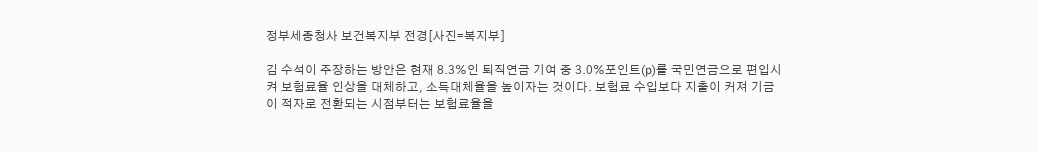정부세종청사 보건복지부 전경[사진=복지부]

김 수석이 주장하는 방안은 현재 8.3%인 퇴직연금 기여 중 3.0%포인트(p)를 국민연금으로 편입시켜 보험료율 인상을 대체하고, 소득대체율을 높이자는 것이다. 보험료 수입보다 지출이 커져 기금이 적자로 전환되는 시점부터는 보험료율을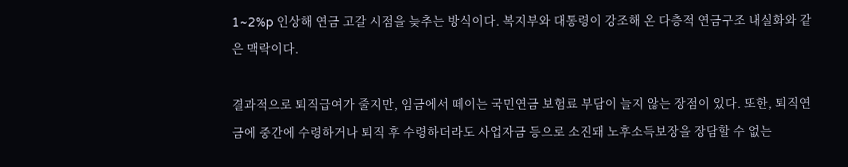1~2%p 인상해 연금 고갈 시점을 늦추는 방식이다. 복지부와 대통령이 강조해 온 다층적 연금구조 내실화와 같은 맥락이다.

결과적으로 퇴직급여가 줄지만, 임금에서 떼이는 국민연금 보험료 부담이 늘지 않는 장점이 있다. 또한, 퇴직연금에 중간에 수령하거나 퇴직 후 수령하더라도 사업자금 등으로 소진돼 노후소득보장을 장담할 수 없는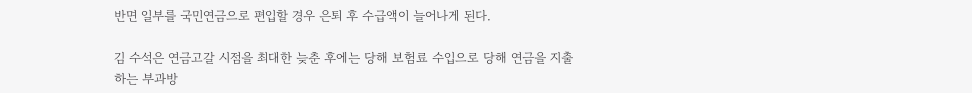반면 일부를 국민연금으로 편입할 경우 은퇴 후 수급액이 늘어나게 된다.

김 수석은 연금고갈 시점을 최대한 늦춘 후에는 당해 보험료 수입으로 당해 연금을 지출하는 부과방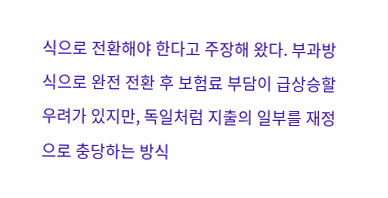식으로 전환해야 한다고 주장해 왔다. 부과방식으로 완전 전환 후 보험료 부담이 급상승할 우려가 있지만, 독일처럼 지출의 일부를 재정으로 충당하는 방식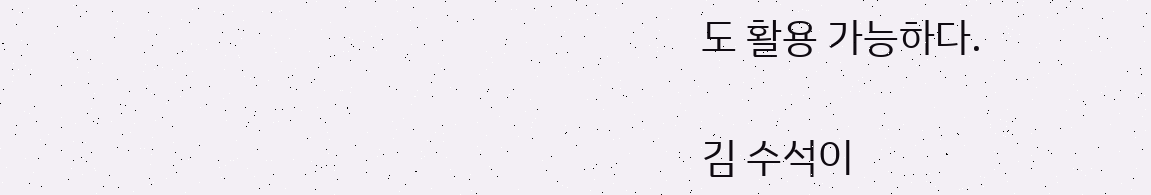도 활용 가능하다.

김 수석이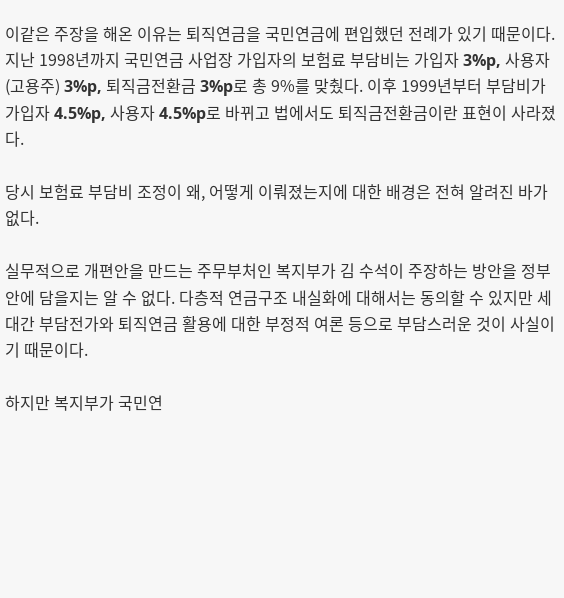이같은 주장을 해온 이유는 퇴직연금을 국민연금에 편입했던 전례가 있기 때문이다. 지난 1998년까지 국민연금 사업장 가입자의 보험료 부담비는 가입자 3%p, 사용자(고용주) 3%p, 퇴직금전환금 3%p로 총 9%를 맞췄다. 이후 1999년부터 부담비가 가입자 4.5%p, 사용자 4.5%p로 바뀌고 법에서도 퇴직금전환금이란 표현이 사라졌다.

당시 보험료 부담비 조정이 왜, 어떻게 이뤄졌는지에 대한 배경은 전혀 알려진 바가 없다.

실무적으로 개편안을 만드는 주무부처인 복지부가 김 수석이 주장하는 방안을 정부안에 담을지는 알 수 없다. 다층적 연금구조 내실화에 대해서는 동의할 수 있지만 세대간 부담전가와 퇴직연금 활용에 대한 부정적 여론 등으로 부담스러운 것이 사실이기 때문이다.

하지만 복지부가 국민연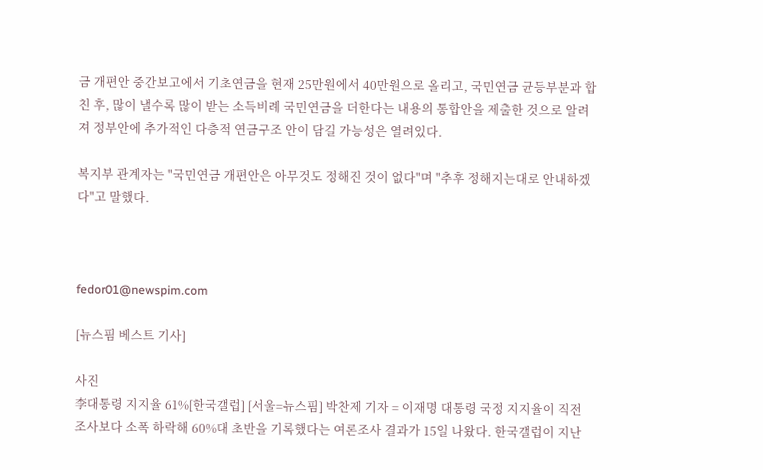금 개편안 중간보고에서 기초연금을 현재 25만원에서 40만원으로 올리고, 국민연금 균등부분과 합친 후, 많이 낼수록 많이 받는 소득비례 국민연금을 더한다는 내용의 통합안을 제출한 것으로 알려져 정부안에 추가적인 다층적 연금구조 안이 담길 가능성은 열려있다.

복지부 관계자는 "국민연금 개편안은 아무것도 정해진 것이 없다"며 "추후 정해지는대로 안내하겠다"고 말했다.



fedor01@newspim.com

[뉴스핌 베스트 기사]

사진
李대통령 지지율 61%[한국갤럽] [서울=뉴스핌] 박찬제 기자 = 이재명 대통령 국정 지지율이 직전 조사보다 소폭 하락해 60%대 초반을 기록했다는 여론조사 결과가 15일 나왔다. 한국갤럽이 지난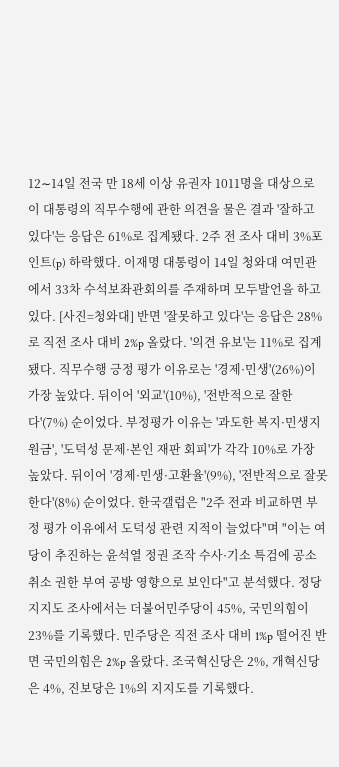12∼14일 전국 만 18세 이상 유권자 1011명을 대상으로 이 대통령의 직무수행에 관한 의견을 물은 결과 '잘하고 있다'는 응답은 61%로 집계됐다. 2주 전 조사 대비 3%포인트(p) 하락했다. 이재명 대통령이 14일 청와대 여민관에서 33차 수석보좌관회의를 주재하며 모두발언을 하고 있다. [사진=청와대] 반면 '잘못하고 있다'는 응답은 28%로 직전 조사 대비 2%p 올랐다. '의견 유보'는 11%로 집계됐다. 직무수행 긍정 평가 이유로는 '경제·민생'(26%)이 가장 높았다. 뒤이어 '외교'(10%), '전반적으로 잘한다'(7%) 순이었다. 부정평가 이유는 '과도한 복지·민생지원금', '도덕성 문제·본인 재판 회피'가 각각 10%로 가장 높았다. 뒤이어 '경제·민생·고환율'(9%), '전반적으로 잘못한다'(8%) 순이었다. 한국갤럽은 "2주 전과 비교하면 부정 평가 이유에서 도덕성 관련 지적이 늘었다"며 "이는 여당이 추진하는 윤석열 정권 조작 수사·기소 특검에 공소 취소 권한 부여 공방 영향으로 보인다"고 분석했다. 정당 지지도 조사에서는 더불어민주당이 45%, 국민의힘이 23%를 기록했다. 민주당은 직전 조사 대비 1%p 떨어진 반면 국민의힘은 2%p 올랐다. 조국혁신당은 2%, 개혁신당은 4%, 진보당은 1%의 지지도를 기록했다.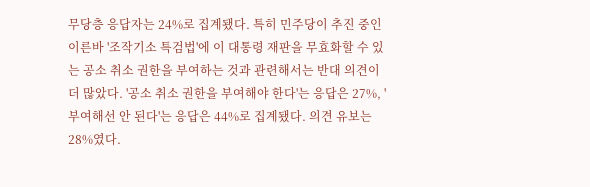무당층 응답자는 24%로 집계됐다. 특히 민주당이 추진 중인 이른바 '조작기소 특검법'에 이 대통령 재판을 무효화할 수 있는 공소 취소 권한을 부여하는 것과 관련해서는 반대 의견이 더 많았다. '공소 취소 권한을 부여해야 한다'는 응답은 27%, '부여해선 안 된다'는 응답은 44%로 집계됐다. 의견 유보는 28%였다.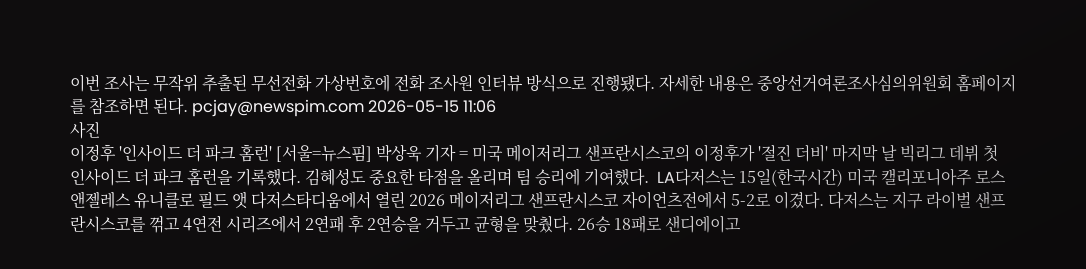이번 조사는 무작위 추출된 무선전화 가상번호에 전화 조사원 인터뷰 방식으로 진행됐다. 자세한 내용은 중앙선거여론조사심의위원회 홈페이지를 참조하면 된다. pcjay@newspim.com 2026-05-15 11:06
사진
이정후 '인사이드 더 파크 홈런' [서울=뉴스핌] 박상욱 기자 = 미국 메이저리그 샌프란시스코의 이정후가 '절진 더비' 마지막 날 빅리그 데뷔 첫 인사이드 더 파크 홈런을 기록했다. 김혜성도 중요한 타점을 올리며 팀 승리에 기여했다.  LA다저스는 15일(한국시간) 미국 캘리포니아주 로스앤젤레스 유니클로 필드 앳 다저스타디움에서 열린 2026 메이저리그 샌프란시스코 자이언츠전에서 5-2로 이겼다. 다저스는 지구 라이벌 샌프란시스코를 꺾고 4연전 시리즈에서 2연패 후 2연승을 거두고 균형을 맞췄다. 26승 18패로 샌디에이고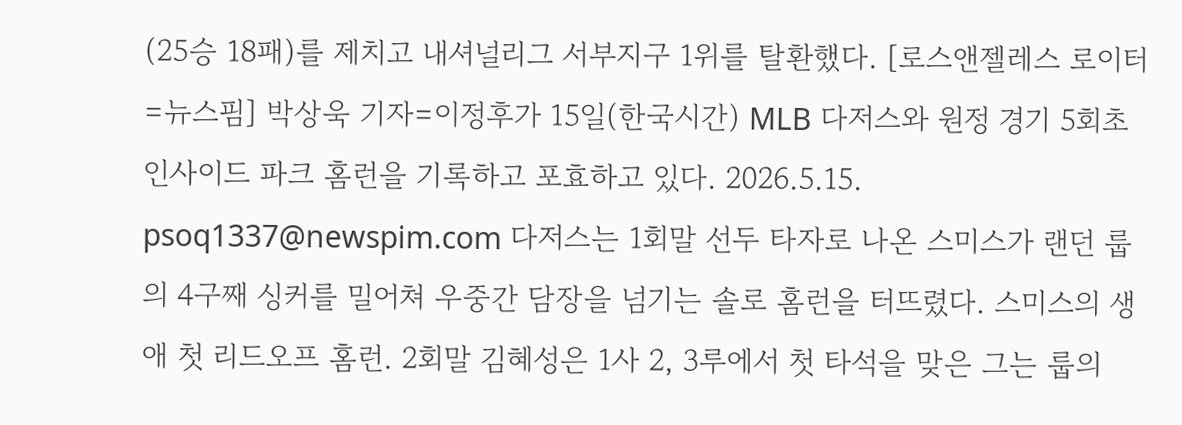(25승 18패)를 제치고 내셔널리그 서부지구 1위를 탈환했다. [로스앤젤레스 로이터=뉴스핌] 박상욱 기자=이정후가 15일(한국시간) MLB 다저스와 원정 경기 5회초 인사이드 파크 홈런을 기록하고 포효하고 있다. 2026.5.15. psoq1337@newspim.com 다저스는 1회말 선두 타자로 나온 스미스가 랜던 룹의 4구째 싱커를 밀어쳐 우중간 담장을 넘기는 솔로 홈런을 터뜨렸다. 스미스의 생애 첫 리드오프 홈런. 2회말 김혜성은 1사 2, 3루에서 첫 타석을 맞은 그는 룹의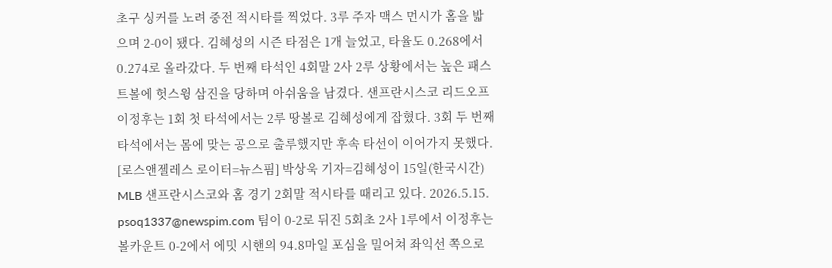초구 싱커를 노려 중전 적시타를 찍었다. 3루 주자 맥스 먼시가 홈을 밟으며 2-0이 됐다. 김혜성의 시즌 타점은 1개 늘었고, 타율도 0.268에서 0.274로 올라갔다. 두 번째 타석인 4회말 2사 2루 상황에서는 높은 패스트볼에 헛스윙 삼진을 당하며 아쉬움을 남겼다. 샌프란시스코 리드오프 이정후는 1회 첫 타석에서는 2루 땅볼로 김혜성에게 잡혔다. 3회 두 번째 타석에서는 몸에 맞는 공으로 출루했지만 후속 타선이 이어가지 못했다. [로스앤젤레스 로이터=뉴스핌] 박상욱 기자=김혜성이 15일(한국시간) MLB 샌프란시스코와 홈 경기 2회말 적시타를 때리고 있다. 2026.5.15. psoq1337@newspim.com 팀이 0-2로 뒤진 5회초 2사 1루에서 이정후는 볼카운트 0-2에서 에밋 시핸의 94.8마일 포심을 밀어쳐 좌익선 쪽으로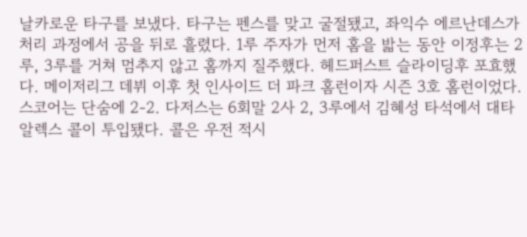날카로운 타구를 보냈다. 타구는 펜스를 맞고 굴절됐고, 좌익수 에르난데스가 처리 과정에서 공을 뒤로 흘렸다. 1루 주자가 먼저 홈을 밟는 동안 이정후는 2루, 3루를 거쳐 멈추지 않고 홈까지 질주했다. 헤드퍼스트 슬라이딩후 포효했다. 메이저리그 데뷔 이후 첫 인사이드 더 파크 홈런이자 시즌 3호 홈런이었다. 스코어는 단숨에 2-2. 다저스는 6회말 2사 2, 3루에서 김혜성 타석에서 대타 알렉스 콜이 투입됐다. 콜은 우전 적시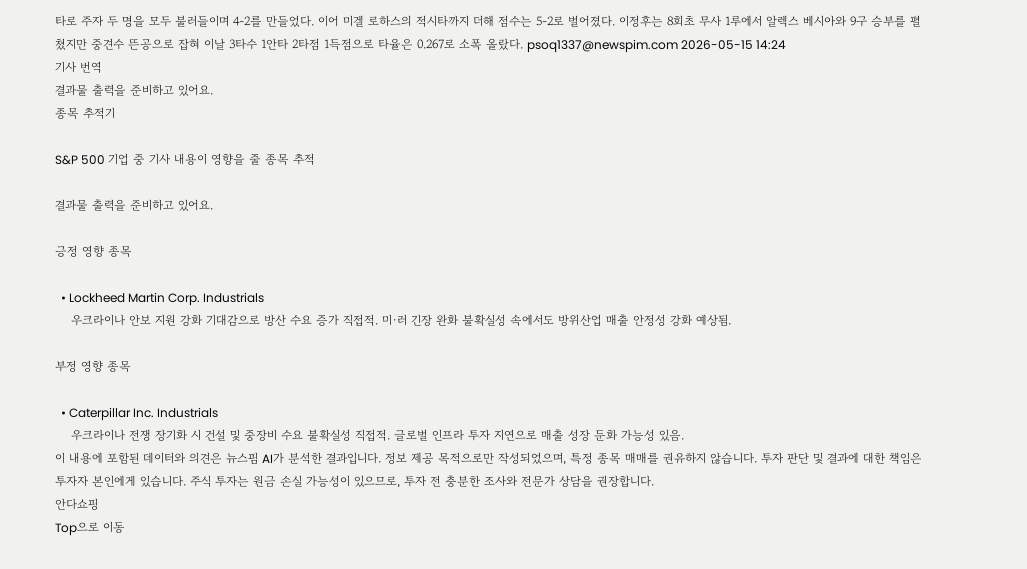타로 주자 두 명을 모두 불러들이며 4-2를 만들었다. 이어 미겔 로하스의 적시타까지 더해 점수는 5-2로 벌어졌다. 이정후는 8회초 무사 1루에서 알렉스 베시아와 9구 승부를 펼쳤지만 중견수 뜬공으로 잡혀 이날 3타수 1안타 2타점 1득점으로 타율은 0.267로 소폭 올랐다. psoq1337@newspim.com 2026-05-15 14:24
기사 번역
결과물 출력을 준비하고 있어요.
종목 추적기

S&P 500 기업 중 기사 내용이 영향을 줄 종목 추적

결과물 출력을 준비하고 있어요.

긍정 영향 종목

  • Lockheed Martin Corp. Industrials
    우크라이나 안보 지원 강화 기대감으로 방산 수요 증가 직접적. 미·러 긴장 완화 불확실성 속에서도 방위산업 매출 안정성 강화 예상됨.

부정 영향 종목

  • Caterpillar Inc. Industrials
    우크라이나 전쟁 장기화 시 건설 및 중장비 수요 불확실성 직접적. 글로벌 인프라 투자 지연으로 매출 성장 둔화 가능성 있음.
이 내용에 포함된 데이터와 의견은 뉴스핌 AI가 분석한 결과입니다. 정보 제공 목적으로만 작성되었으며, 특정 종목 매매를 권유하지 않습니다. 투자 판단 및 결과에 대한 책임은 투자자 본인에게 있습니다. 주식 투자는 원금 손실 가능성이 있으므로, 투자 전 충분한 조사와 전문가 상담을 권장합니다.
안다쇼핑
Top으로 이동